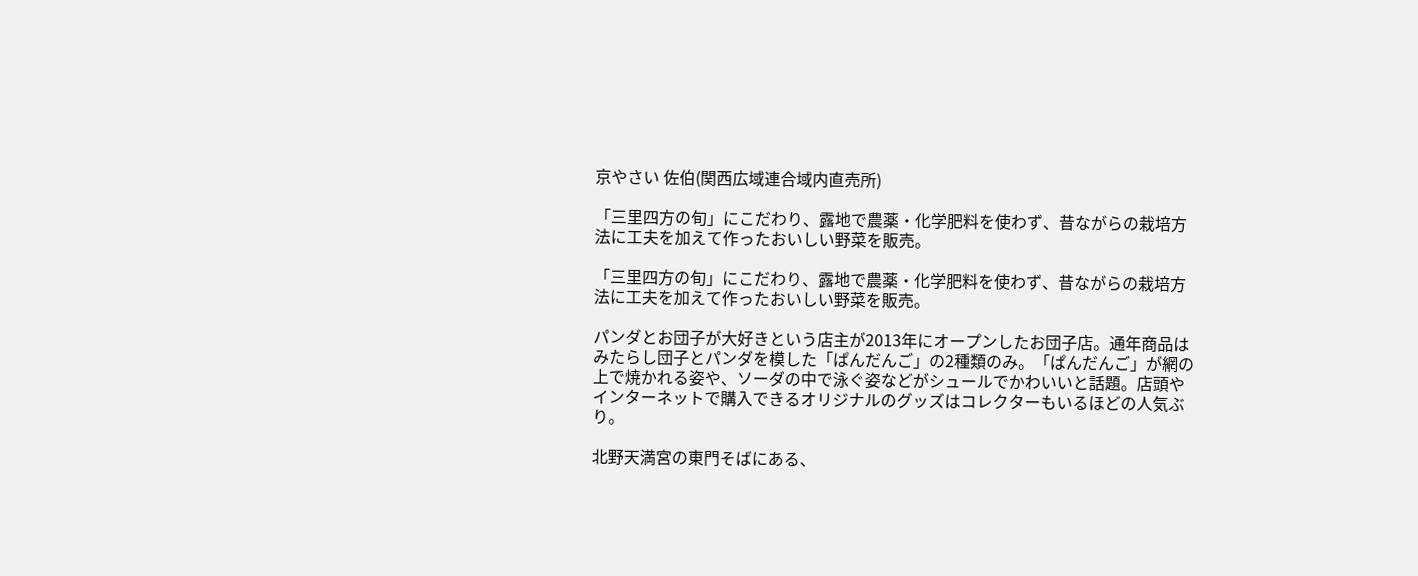京やさい 佐伯(関西広域連合域内直売所)

「三里四方の旬」にこだわり、露地で農薬・化学肥料を使わず、昔ながらの栽培方法に工夫を加えて作ったおいしい野菜を販売。

「三里四方の旬」にこだわり、露地で農薬・化学肥料を使わず、昔ながらの栽培方法に工夫を加えて作ったおいしい野菜を販売。

パンダとお団子が大好きという店主が2013年にオープンしたお団子店。通年商品はみたらし団子とパンダを模した「ぱんだんご」の2種類のみ。「ぱんだんご」が網の上で焼かれる姿や、ソーダの中で泳ぐ姿などがシュールでかわいいと話題。店頭やインターネットで購入できるオリジナルのグッズはコレクターもいるほどの人気ぶり。

北野天満宮の東門そばにある、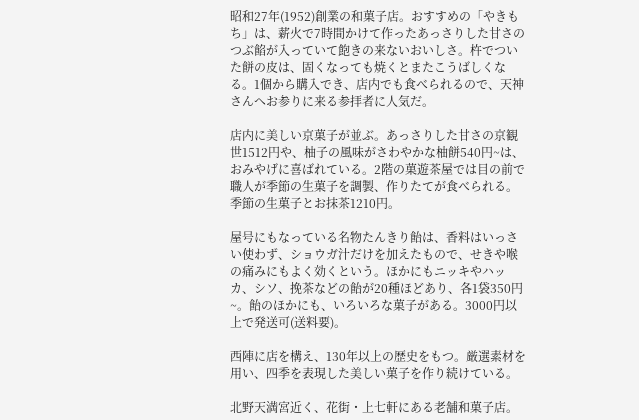昭和27年(1952)創業の和菓子店。おすすめの「やきもち」は、薪火で7時間かけて作ったあっさりした甘さのつぶ餡が入っていて飽きの来ないおいしさ。杵でついた餅の皮は、固くなっても焼くとまたこうばしくなる。1個から購入でき、店内でも食べられるので、天神さんへお参りに来る参拝者に人気だ。

店内に美しい京菓子が並ぶ。あっさりした甘さの京観世1512円や、柚子の風味がさわやかな柚餅540円~は、おみやげに喜ばれている。2階の菓遊茶屋では目の前で職人が季節の生菓子を調製、作りたてが食べられる。季節の生菓子とお抹茶1210円。

屋号にもなっている名物たんきり飴は、香料はいっさい使わず、ショウガ汁だけを加えたもので、せきや喉の痛みにもよく効くという。ほかにもニッキやハッカ、シソ、挽茶などの飴が20種ほどあり、各1袋350円~。飴のほかにも、いろいろな菓子がある。3000円以上で発送可(送料要)。

西陣に店を構え、130年以上の歴史をもつ。厳選素材を用い、四季を表現した美しい菓子を作り続けている。

北野天満宮近く、花街・上七軒にある老舗和菓子店。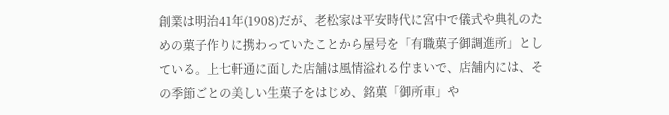創業は明治41年(1908)だが、老松家は平安時代に宮中で儀式や典礼のための菓子作りに携わっていたことから屋号を「有職菓子御調進所」としている。上七軒通に面した店舗は風情溢れる佇まいで、店舗内には、その季節ごとの美しい生菓子をはじめ、銘菓「御所車」や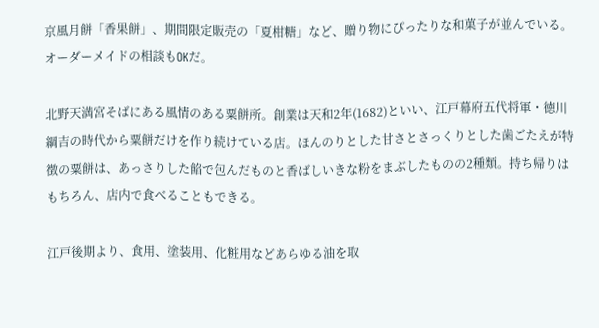京風月餅「香果餅」、期間限定販売の「夏柑糖」など、贈り物にぴったりな和菓子が並んでいる。オーダーメイドの相談もOKだ。

北野天満宮そばにある風情のある粟餅所。創業は天和2年(1682)といい、江戸幕府五代将軍・徳川綱吉の時代から粟餅だけを作り続けている店。ほんのりとした甘さとさっくりとした歯ごたえが特徴の粟餅は、あっさりした餡で包んだものと香ばしいきな粉をまぶしたものの2種類。持ち帰りはもちろん、店内で食べることもできる。

江戸後期より、食用、塗装用、化粧用などあらゆる油を取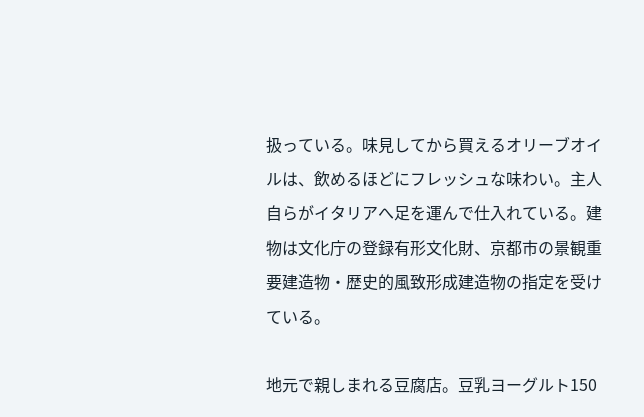扱っている。味見してから買えるオリーブオイルは、飲めるほどにフレッシュな味わい。主人自らがイタリアへ足を運んで仕入れている。建物は文化庁の登録有形文化財、京都市の景観重要建造物・歴史的風致形成建造物の指定を受けている。

地元で親しまれる豆腐店。豆乳ヨーグルト150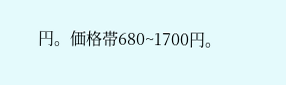円。価格帯680~1700円。